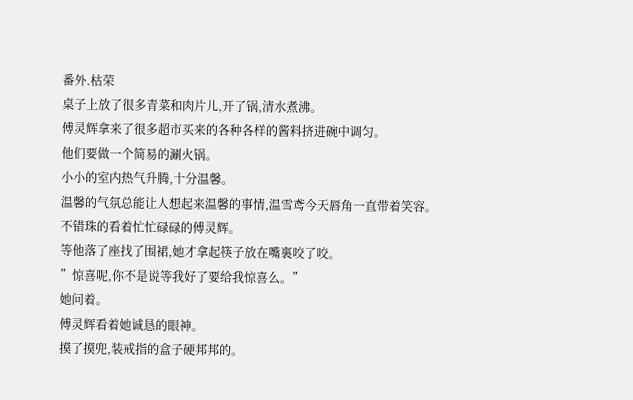番外.枯荣
桌子上放了很多青菜和肉片儿,开了锅,清水煮沸。
傅灵辉拿来了很多超市买来的各种各样的酱料挤进碗中调匀。
他们要做一个简易的涮火锅。
小小的室内热气升腾,十分温馨。
温馨的气氛总能让人想起来温馨的事情,温雪鸢今天唇角一直带着笑容。
不错珠的看着忙忙碌碌的傅灵辉。
等他落了座找了围裙,她才拿起筷子放在嘴裏咬了咬。
”惊喜呢,你不是说等我好了要给我惊喜么。”
她问着。
傅灵辉看着她诚恳的眼神。
摸了摸兜,装戒指的盒子硬邦邦的。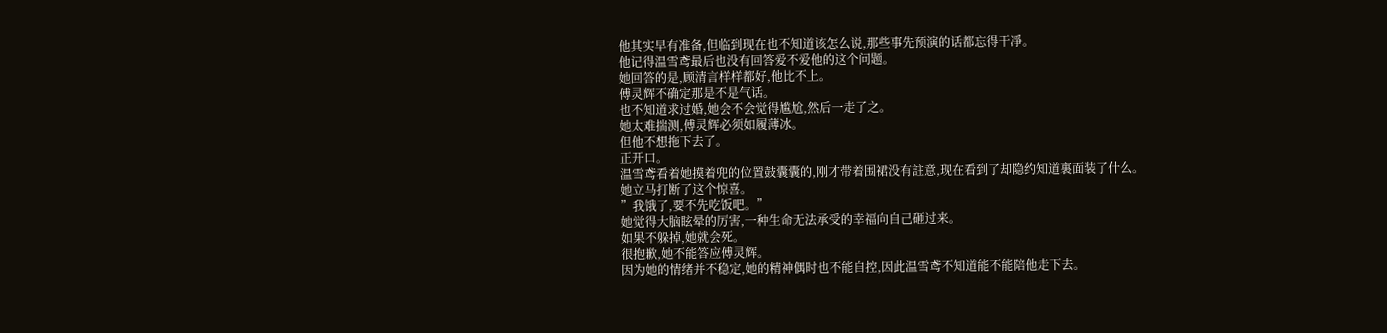他其实早有准备,但临到现在也不知道该怎么说,那些事先预演的话都忘得干凈。
他记得温雪鸢最后也没有回答爱不爱他的这个问题。
她回答的是,顾清言样样都好,他比不上。
傅灵辉不确定那是不是气话。
也不知道求过婚,她会不会觉得尴尬,然后一走了之。
她太难揣测,傅灵辉必须如履薄冰。
但他不想拖下去了。
正开口。
温雪鸢看着她摸着兜的位置鼓囊囊的,刚才带着围裙没有註意,现在看到了却隐约知道裏面装了什么。
她立马打断了这个惊喜。
”我饿了,要不先吃饭吧。”
她觉得大脑眩晕的厉害,一种生命无法承受的幸福向自己砸过来。
如果不躲掉,她就会死。
很抱歉,她不能答应傅灵辉。
因为她的情绪并不稳定,她的精神偶时也不能自控,因此温雪鸢不知道能不能陪他走下去。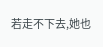若走不下去,她也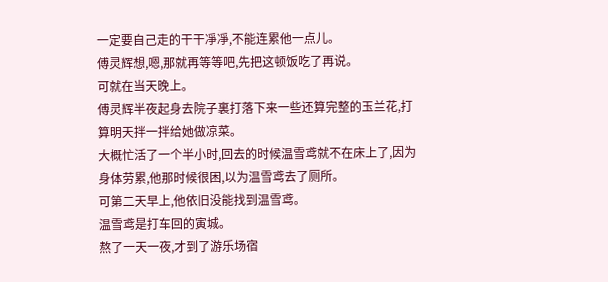一定要自己走的干干凈凈,不能连累他一点儿。
傅灵辉想,嗯,那就再等等吧,先把这顿饭吃了再说。
可就在当天晚上。
傅灵辉半夜起身去院子裏打落下来一些还算完整的玉兰花,打算明天拌一拌给她做凉菜。
大概忙活了一个半小时,回去的时候温雪鸢就不在床上了,因为身体劳累,他那时候很困,以为温雪鸢去了厕所。
可第二天早上,他依旧没能找到温雪鸢。
温雪鸢是打车回的寅城。
熬了一天一夜,才到了游乐场宿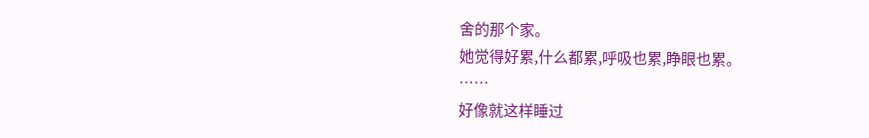舍的那个家。
她觉得好累,什么都累,呼吸也累,睁眼也累。
……
好像就这样睡过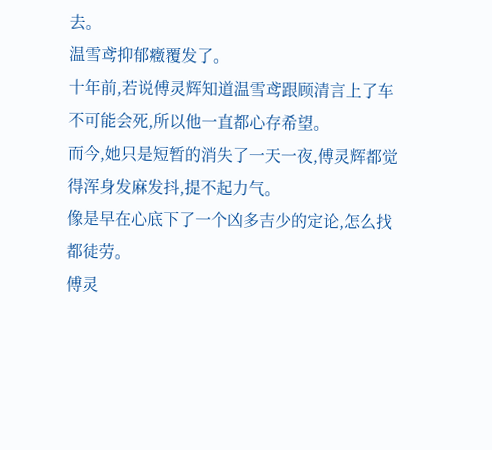去。
温雪鸢抑郁癥覆发了。
十年前,若说傅灵辉知道温雪鸢跟顾清言上了车不可能会死,所以他一直都心存希望。
而今,她只是短暂的消失了一天一夜,傅灵辉都觉得浑身发麻发抖,提不起力气。
像是早在心底下了一个凶多吉少的定论,怎么找都徒劳。
傅灵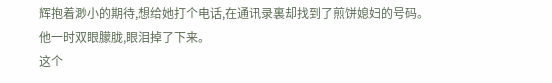辉抱着渺小的期待,想给她打个电话,在通讯录裏却找到了煎饼媳妇的号码。
他一时双眼朦胧,眼泪掉了下来。
这个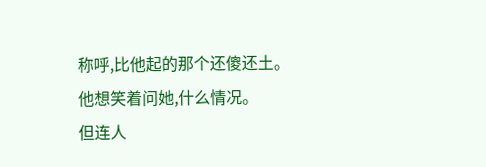称呼,比他起的那个还傻还土。
他想笑着问她,什么情况。
但连人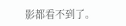影都看不到了。